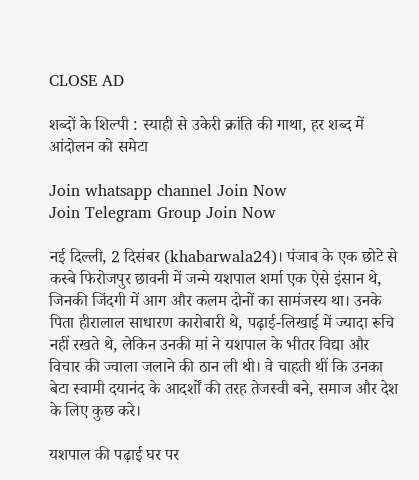CLOSE AD

शब्दों के शिल्पी : स्याही से उकेरी क्रांति की गाथा, हर शब्द में आंदोलन को समेटा

Join whatsapp channel Join Now
Join Telegram Group Join Now

नई दिल्ली, 2 दिसंबर (khabarwala24)। पंजाब के एक छोटे से कस्बे फिरोजपुर छावनी में जन्मे यशपाल शर्मा एक ऐसे इंसान थे, जिनकी जिंदगी में आग और कलम दोनों का सामंजस्य था। उनके पिता हीरालाल साधारण कारोबारी थे, पढ़ाई-लिखाई में ज्यादा रूचि नहीं रखते थे, लेकिन उनकी मां ने यशपाल के भीतर विद्या और विचार की ज्वाला जलाने की ठान ली थी। वे चाहती थीं कि उनका बेटा स्वामी दयानंद के आदर्शों की तरह तेजस्वी बने, समाज और देश के लिए कुछ करे।

यशपाल की पढ़ाई घर पर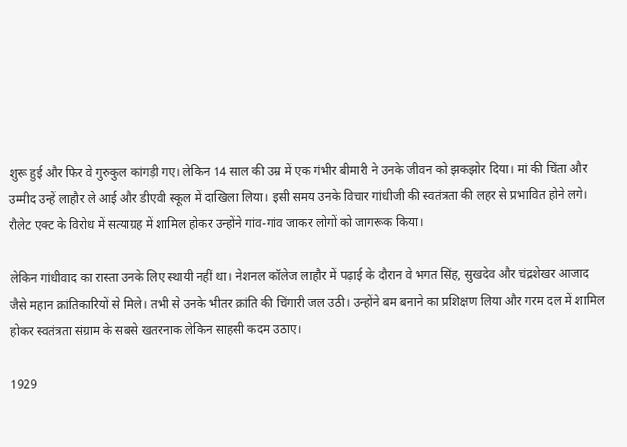शुरू हुई और फिर वे गुरुकुल कांगड़ी गए। लेकिन 14 साल की उम्र में एक गंभीर बीमारी ने उनके जीवन को झकझोर दिया। मां की चिंता और उम्मीद उन्हें लाहौर ले आई और डीएवी स्कूल में दाखिला लिया। इसी समय उनके विचार गांधीजी की स्वतंत्रता की लहर से प्रभावित होने लगे। रौलेट एक्ट के विरोध में सत्याग्रह में शामिल होकर उन्होंने गांव-गांव जाकर लोगों को जागरूक किया।

लेकिन गांधीवाद का रास्ता उनके लिए स्थायी नहीं था। नेशनल कॉलेज लाहौर में पढ़ाई के दौरान वे भगत सिंह, सुखदेव और चंद्रशेखर आजाद जैसे महान क्रांतिकारियों से मिले। तभी से उनके भीतर क्रांति की चिंगारी जल उठी। उन्होंने बम बनाने का प्रशिक्षण लिया और गरम दल में शामिल होकर स्वतंत्रता संग्राम के सबसे खतरनाक लेकिन साहसी कदम उठाए।

1929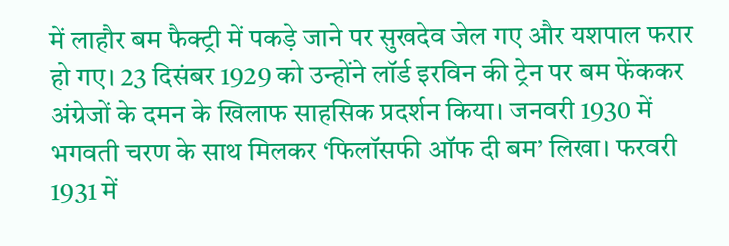में लाहौर बम फैक्ट्री में पकड़े जाने पर सुखदेव जेल गए और यशपाल फरार हो गए। 23 दिसंबर 1929 को उन्होंने लॉर्ड इरविन की ट्रेन पर बम फेंककर अंग्रेजों के दमन के खिलाफ साहसिक प्रदर्शन किया। जनवरी 1930 में भगवती चरण के साथ मिलकर ‘फिलॉसफी ऑफ दी बम’ लिखा। फरवरी 1931 में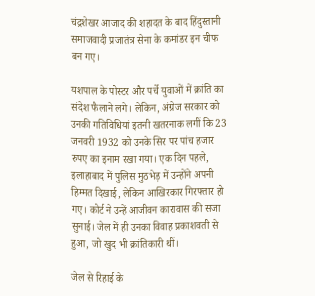चंद्रशेखर आजाद की शहादत के बाद हिंदुस्तानी समाजवादी प्रजातंत्र सेना के कमांडर इन चीफ बन गए।

यशपाल के पोस्टर और पर्चे युवाओं में क्रांति का संदेश फैलाने लगे। लेकिन, अंग्रेज सरकार को उनकी गतिविधियां इतनी खतरनाक लगीं कि 23 जनवरी 1932 को उनके सिर पर पांच हजार रुपए का इनाम रखा गया। एक दिन पहले, इलाहाबाद में पुलिस मुठभेड़ में उन्होंने अपनी हिम्मत दिखाई, लेकिन आखिरकार गिरफ्तार हो गए। कोर्ट ने उन्हें आजीवन कारावास की सजा सुनाई। जेल में ही उनका विवाह प्रकाशवती से हुआ, जो खुद भी क्रांतिकारी थीं।

जेल से रिहाई के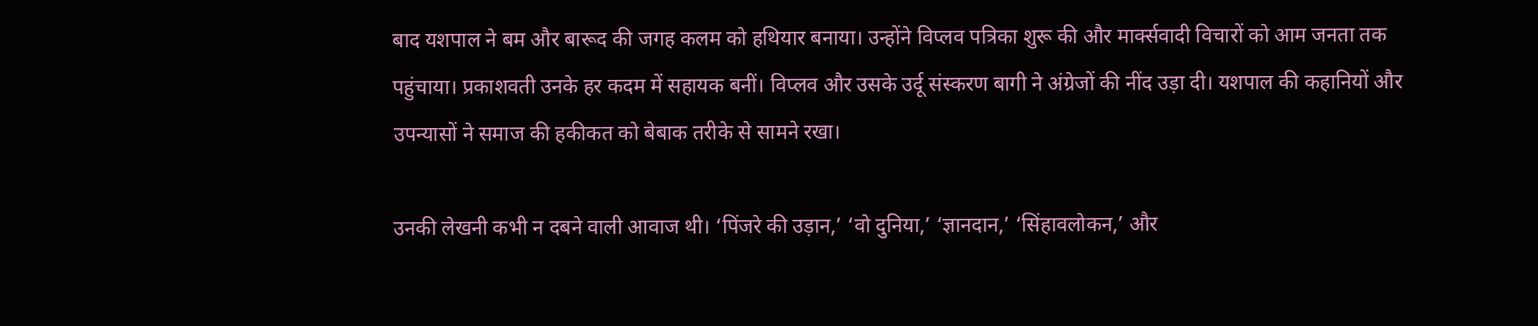बाद यशपाल ने बम और बारूद की जगह कलम को हथियार बनाया। उन्होंने विप्लव पत्रिका शुरू की और मार्क्सवादी विचारों को आम जनता तक पहुंचाया। प्रकाशवती उनके हर कदम में सहायक बनीं। विप्लव और उसके उर्दू संस्करण बागी ने अंग्रेजों की नींद उड़ा दी। यशपाल की कहानियों और उपन्यासों ने समाज की हकीकत को बेबाक तरीके से सामने रखा।

उनकी लेखनी कभी न दबने वाली आवाज थी। ‘पिंजरे की उड़ान,’ ‘वो दुनिया,’ ‘ज्ञानदान,’ ‘सिंहावलोकन,’ और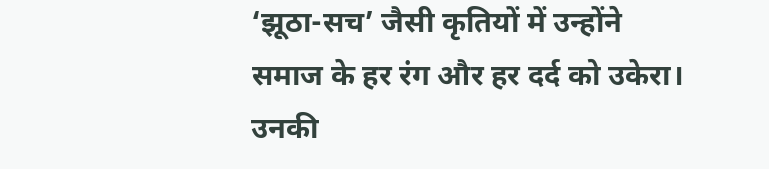‘झूठा-सच’ जैसी कृतियों में उन्होंने समाज के हर रंग और हर दर्द को उकेरा। उनकी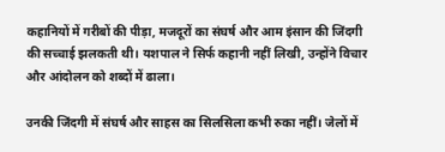कहानियों में गरीबों की पीड़ा, मजदूरों का संघर्ष और आम इंसान की जिंदगी की सच्चाई झलकती थी। यशपाल ने सिर्फ कहानी नहीं लिखी, उन्होंने विचार और आंदोलन को शब्दों में ढाला।

उनकी जिंदगी में संघर्ष और साहस का सिलसिला कभी रुका नहीं। जेलों में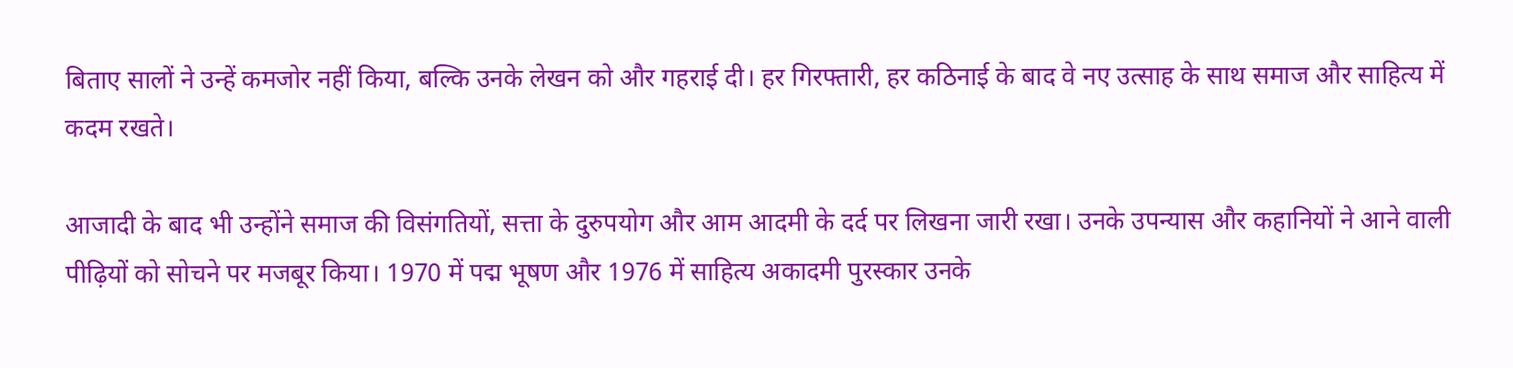बिताए सालों ने उन्हें कमजोर नहीं किया, बल्कि उनके लेखन को और गहराई दी। हर गिरफ्तारी, हर कठिनाई के बाद वे नए उत्साह के साथ समाज और साहित्य में कदम रखते।

आजादी के बाद भी उन्होंने समाज की विसंगतियों, सत्ता के दुरुपयोग और आम आदमी के दर्द पर लिखना जारी रखा। उनके उपन्यास और कहानियों ने आने वाली पीढ़ियों को सोचने पर मजबूर किया। 1970 में पद्म भूषण और 1976 में साहित्य अकादमी पुरस्कार उनके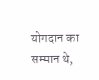योगदान का सम्मान थे,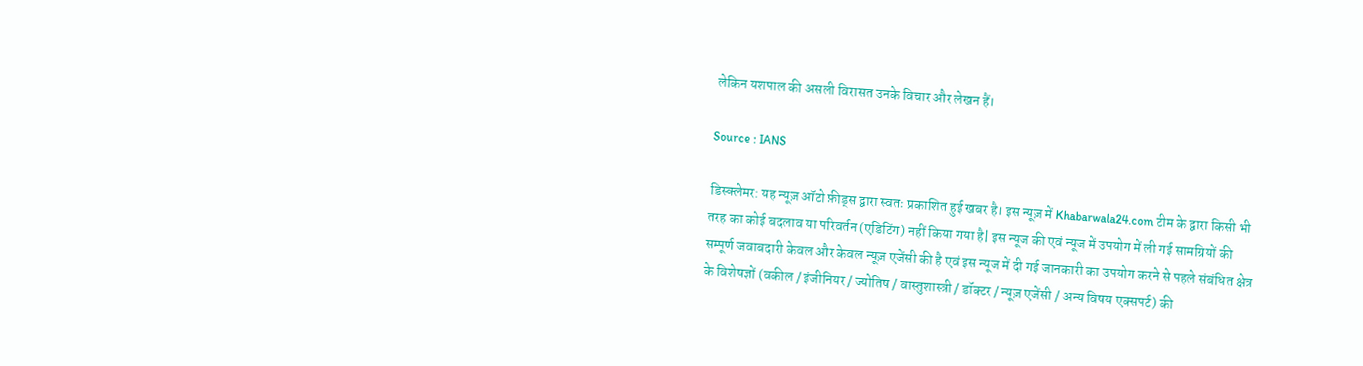लेकिन यशपाल की असली विरासत उनके विचार और लेखन हैं।

Source : IANS

डिस्क्लेमर: यह न्यूज़ ऑटो फ़ीड्स द्वारा स्वतः प्रकाशित हुई खबर है। इस न्यूज़ में Khabarwala24.com टीम के द्वारा किसी भी तरह का कोई बदलाव या परिवर्तन (एडिटिंग) नहीं किया गया है| इस न्यूज की एवं न्यूज में उपयोग में ली गई सामग्रियों की सम्पूर्ण जवाबदारी केवल और केवल न्यूज़ एजेंसी की है एवं इस न्यूज में दी गई जानकारी का उपयोग करने से पहले संबंधित क्षेत्र के विशेषज्ञों (वकील / इंजीनियर / ज्योतिष / वास्तुशास्त्री / डॉक्टर / न्यूज़ एजेंसी / अन्य विषय एक्सपर्ट) की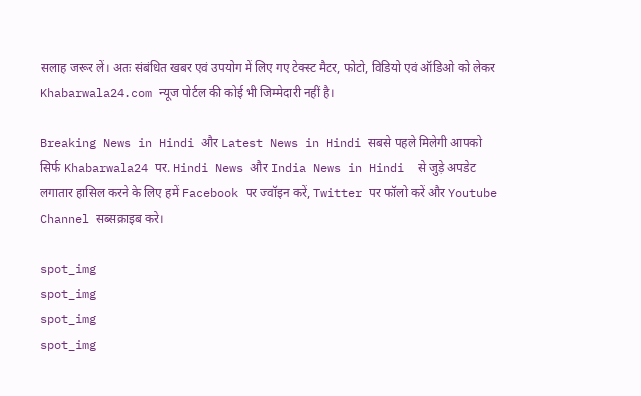सलाह जरूर लें। अतः संबंधित खबर एवं उपयोग में लिए गए टेक्स्ट मैटर, फोटो, विडियो एवं ऑडिओ को लेकर Khabarwala24.com न्यूज पोर्टल की कोई भी जिम्मेदारी नहीं है।

Breaking News in Hindi और Latest News in Hindi सबसे पहले मिलेगी आपको सिर्फ Khabarwala24 पर. Hindi News और India News in Hindi  से जुड़े अपडेट लगातार हासिल करने के लिए हमें Facebook पर ज्वॉइन करें, Twitter पर फॉलो करें और Youtube Channel सब्सक्राइब करे।

spot_img
spot_img
spot_img
spot_img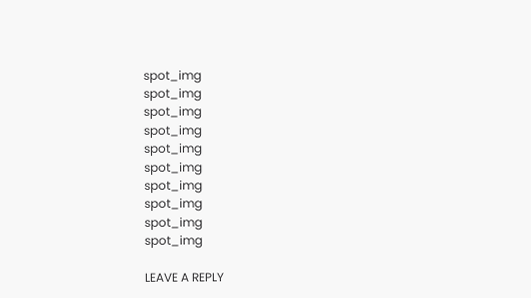spot_img
spot_img
spot_img
spot_img
spot_img
spot_img
spot_img
spot_img
spot_img
spot_img

LEAVE A REPLY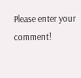Please enter your comment!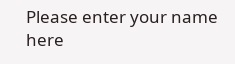Please enter your name here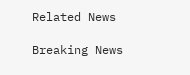Related News

Breaking News